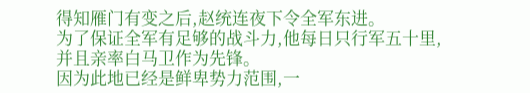得知雁门有变之后,赵统连夜下令全军东进。
为了保证全军有足够的战斗力,他每日只行军五十里,并且亲率白马卫作为先锋。
因为此地已经是鲜卑势力范围,一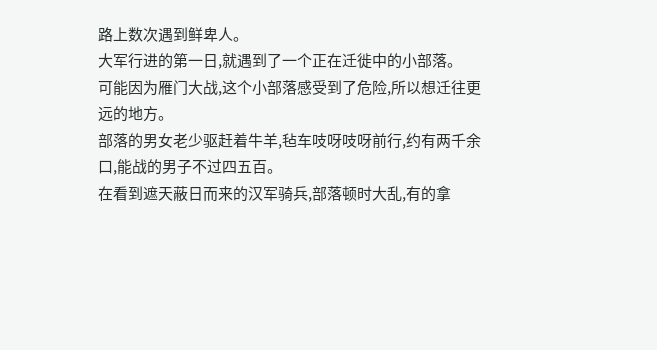路上数次遇到鲜卑人。
大军行进的第一日,就遇到了一个正在迁徙中的小部落。
可能因为雁门大战,这个小部落感受到了危险,所以想迁往更远的地方。
部落的男女老少驱赶着牛羊,毡车吱呀吱呀前行,约有两千余口,能战的男子不过四五百。
在看到遮天蔽日而来的汉军骑兵,部落顿时大乱,有的拿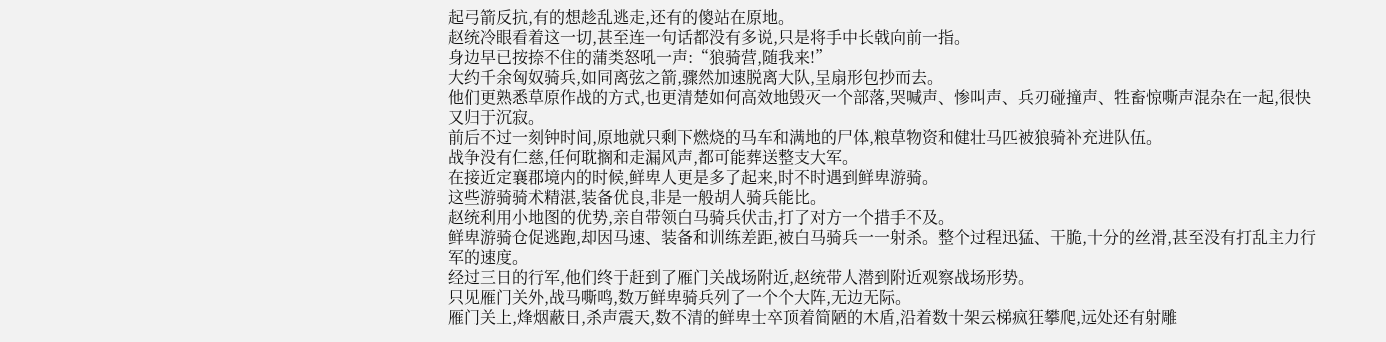起弓箭反抗,有的想趁乱逃走,还有的傻站在原地。
赵统冷眼看着这一切,甚至连一句话都没有多说,只是将手中长戟向前一指。
身边早已按捺不住的蒲类怒吼一声:“狼骑营,随我来!”
大约千余匈奴骑兵,如同离弦之箭,骤然加速脱离大队,呈扇形包抄而去。
他们更熟悉草原作战的方式,也更清楚如何高效地毁灭一个部落,哭喊声、惨叫声、兵刃碰撞声、牲畜惊嘶声混杂在一起,很快又归于沉寂。
前后不过一刻钟时间,原地就只剩下燃烧的马车和满地的尸体,粮草物资和健壮马匹被狼骑补充进队伍。
战争没有仁慈,任何耽搁和走漏风声,都可能葬送整支大军。
在接近定襄郡境内的时候,鲜卑人更是多了起来,时不时遇到鲜卑游骑。
这些游骑骑术精湛,装备优良,非是一般胡人骑兵能比。
赵统利用小地图的优势,亲自带领白马骑兵伏击,打了对方一个措手不及。
鲜卑游骑仓促逃跑,却因马速、装备和训练差距,被白马骑兵一一射杀。整个过程迅猛、干脆,十分的丝滑,甚至没有打乱主力行军的速度。
经过三日的行军,他们终于赶到了雁门关战场附近,赵统带人潜到附近观察战场形势。
只见雁门关外,战马嘶鸣,数万鲜卑骑兵列了一个个大阵,无边无际。
雁门关上,烽烟蔽日,杀声震天,数不清的鲜卑士卒顶着简陋的木盾,沿着数十架云梯疯狂攀爬,远处还有射雕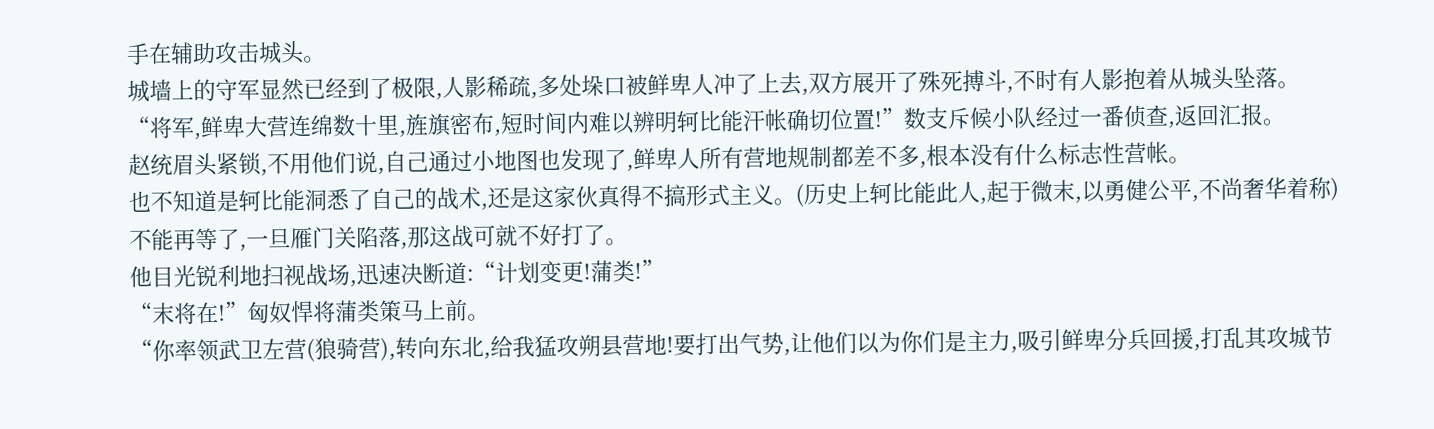手在辅助攻击城头。
城墙上的守军显然已经到了极限,人影稀疏,多处垛口被鲜卑人冲了上去,双方展开了殊死搏斗,不时有人影抱着从城头坠落。
“将军,鲜卑大营连绵数十里,旌旗密布,短时间内难以辨明轲比能汗帐确切位置!”数支斥候小队经过一番侦查,返回汇报。
赵统眉头紧锁,不用他们说,自己通过小地图也发现了,鲜卑人所有营地规制都差不多,根本没有什么标志性营帐。
也不知道是轲比能洞悉了自己的战术,还是这家伙真得不搞形式主义。(历史上轲比能此人,起于微末,以勇健公平,不尚奢华着称)
不能再等了,一旦雁门关陷落,那这战可就不好打了。
他目光锐利地扫视战场,迅速决断道:“计划变更!蒲类!”
“末将在!”匈奴悍将蒲类策马上前。
“你率领武卫左营(狼骑营),转向东北,给我猛攻朔县营地!要打出气势,让他们以为你们是主力,吸引鲜卑分兵回援,打乱其攻城节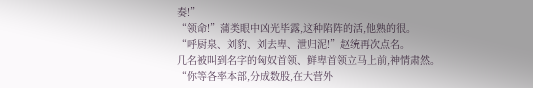奏!”
“领命!”蒲类眼中凶光毕露,这种陷阵的活,他熟的很。
“呼厨泉、刘豹、刘去卑、泄归泥!”赵统再次点名。
几名被叫到名字的匈奴首领、鲜卑首领立马上前,神情肃然。
“你等各率本部,分成数股,在大营外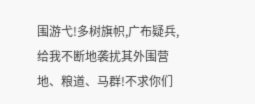围游弋!多树旗帜,广布疑兵,给我不断地袭扰其外围营地、粮道、马群!不求你们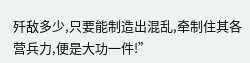歼敌多少,只要能制造出混乱,牵制住其各营兵力,便是大功一件!”